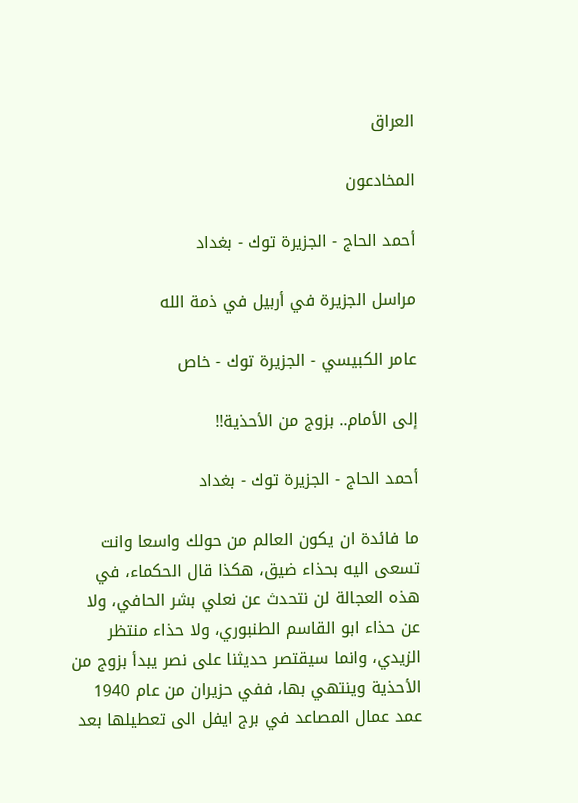العراق

المخادعون

أحمد الحاج - الجزيرة توك - بغداد

مراسل الجزيرة في أربيل في ذمة الله

عامر الكبيسي - الجزيرة توك - خاص

إلى الأمام.. بزوج من الأحذية!!

أحمد الحاج - الجزيرة توك - بغداد

ما فائدة ان يكون العالم من حولك واسعا وانت تسعى اليه بحذاء ضيق، هكذا قال الحكماء، في هذه العجالة لن نتحدث عن نعلي بشر الحافي، ولا عن حذاء ابو القاسم الطنبوري، ولا حذاء منتظر الزيدي، وانما سيقتصر حديثنا على نصر يبدأ بزوج من الأحذية وينتهي بها، ففي حزيران من عام 1940 عمد عمال المصاعد في برج ايفل الى تعطيلها بعد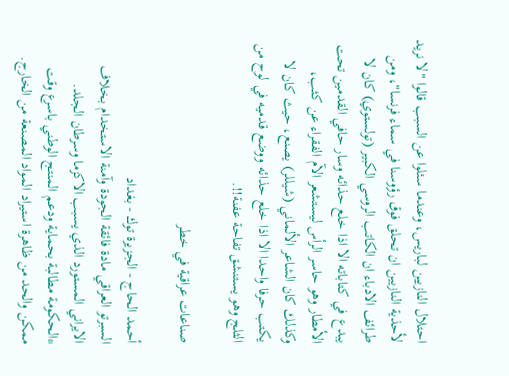احتلال النازيين لباريس، وعندما سئلوا عن السبب قالوا "لا نريد لأحذية النازيين ان تحلق فوق رؤوسنا في سماء فرنسا"، ومن طرائف الادباء ان الكاتب الروسي الكبير (تولستوي) كان لا يبدع في كتاباته الا اذا خلع حذائه وسار حافي القدمين تحت الأمطار وهو حاسر الرأس ليستشعر الآم الفقراء عن كثب، وكذلك كان الشاعر الألماني (شيللر) يصنع، حيث كان لا يكتب حرفا واحدا الا اذا خلع حذائه ووضع قدميه في لوح من الثلج وهو يستنشق تفاحة عفنة!!.

صناعات عراقية في خطر

أحمد الحاج - الجزيرة توك - بغداد
السبرتو العراقي مادة فائقة الجودة وآمنة الاستخدام بخلاف الايراني المستورد الذي يسبب الاكزما وسرطان الجلد.
*الحكومة مطالبة بحماية ودعم المنتج الوطني باسرع وقت ممكن والحد من ظاهرة استيراد المواد المصنعة من الخارج.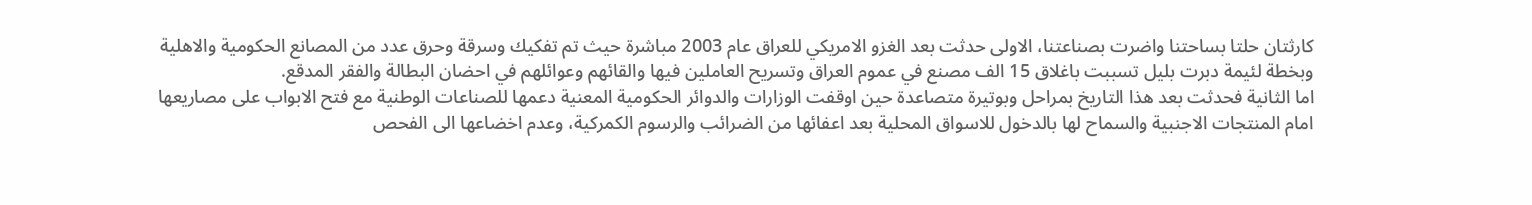كارثتان حلتا بساحتنا واضرت بصناعتنا، الاولى حدثت بعد الغزو الامريكي للعراق عام 2003 مباشرة حيث تم تفكيك وسرقة وحرق عدد من المصانع الحكومية والاهلية وبخطة لئيمة دبرت بليل تسببت باغلاق 15 الف مصنع في عموم العراق وتسريح العاملين فيها والقائهم وعوائلهم في احضان البطالة والفقر المدقع.
اما الثانية فحدثت بعد هذا التاريخ بمراحل وبوتيرة متصاعدة حين اوقفت الوزارات والدوائر الحكومية المعنية دعمها للصناعات الوطنية مع فتح الابواب على مصاريعها امام المنتجات الاجنبية والسماح لها بالدخول للاسواق المحلية بعد اعفائها من الضرائب والرسوم الكمركية، وعدم اخضاعها الى الفحص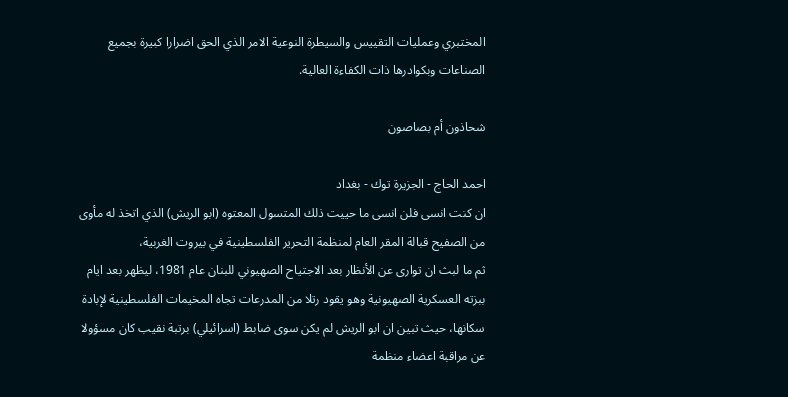المختبري وعمليات التقييس والسيطرة النوعية الامر الذي الحق اضرارا كبيرة بجميع الصناعات وبكوادرها ذات الكفاءة العالية.

شحاذون أم بصاصون

احمد الحاج - الجزيرة توك - بغداد
ان كنت انسى فلن انسى ما حييت ذلك المتسول المعتوه (ابو الريش) الذي اتخذ له مأوى من الصفيح قبالة المقر العام لمنظمة التحرير الفلسطينية في بيروت الغربية،
ثم ما لبث ان توارى عن الأنظار بعد الاجتياح الصهيوني للبنان عام 1981، ليظهر بعد ايام ببزته العسكرية الصهيونية وهو يقود رتلا من المدرعات تجاه المخيمات الفلسطينية لإبادة سكانها، حيث تبين ان ابو الريش لم يكن سوى ضابط (اسرائيلي) برتبة نقيب كان مسؤولا عن مراقبة اعضاء منظمة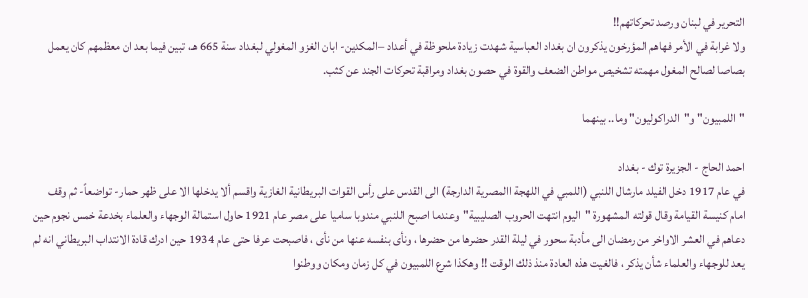التحرير في لبنان ورصد تحركاتهم!!
ولا غرابة في الأمر فهاهم المؤرخون يذكرون ان بغداد العباسية شهدت زيادة ملحوظة في أعداد –المكدين- ابان الغزو المغولي لبغداد سنة 665 هـ، تبين فيما بعد ان معظمهم كان يعمل بصاصا لصالح المغول مهمته تشخيص مواطن الضعف والقوة في حصون بغداد ومراقبة تحركات الجند عن كثب.

"اللمبيون" و"الدراكوليون" وما.. بينهما

احمد الحاج - الجزيرة توك - بغداد
في عام 1917 دخل الفيلد مارشال اللنبي (اللمبي في اللهجة االمصرية الدارجة) الى القدس على رأس القوات البريطانية الغازية واقسم ألا يدخلها الا على ظهر حمار- تواضعاً- ثم وقف امام كنيسة القيامة وقال قولته المشهورة "اليوم انتهت الحروب الصليبية"وعندما اصبح اللنبي مندوبا ساميا على مصر عام 1921 حاول استمالة الوجهاء والعلماء بخدعة خمس نجوم حين دعاهم في العشر الاواخر من رمضان الى مأدبة سحور في ليلة القدر حضرها من حضرها ، ونأى بنفسه عنها من نأى ، فاصبحت عرفا حتى عام 1934 حين ادرك قادة الانتداب البريطاني انه لم يعد للوجهاء والعلماء شأن يذكر ، فالغيت هذه العادة منذ ذلك الوقت !! وهكذا شرع اللمبيون في كل زمان ومكان ووطنوا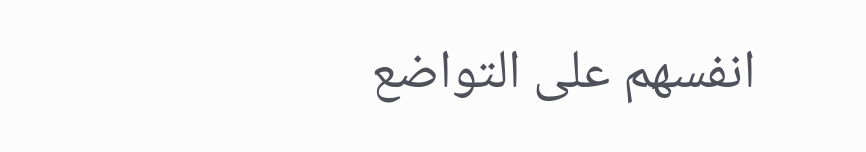انفسهم على التواضع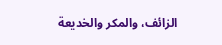الزائف، والمكر والخديعة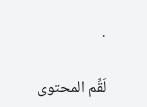.

لَقِّم المحتوى